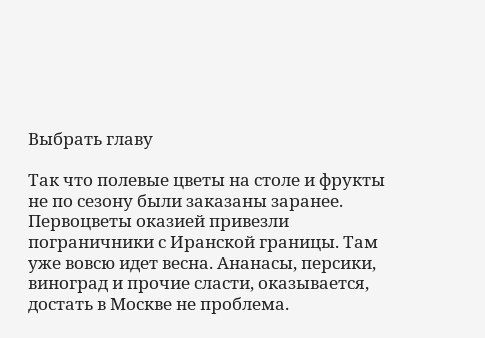Выбрать главу

Так что полевые цветы на столе и фрукты не по сезону были заказаны заранее. Первоцветы оказией привезли пограничники с Иранской границы. Там уже вовсю идет весна. Ананасы, персики, виноград и прочие сласти, оказывается, достать в Москве не проблема.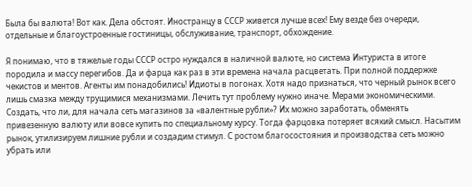Была бы валюта! Вот как. Дела обстоят. Иностранцу в СССР живется лучше всех! Ему везде без очереди, отдельные и благоустроенные гостиницы, обслуживание, транспорт, обхождение.

Я понимаю, что в тяжелые годы СССР остро нуждался в наличной валюте, но система Интуриста в итоге породила и массу перегибов. Да и фарца как раз в эти времена начала расцветать. При полной поддержке чекистов и ментов. Агенты им понадобились! Идиоты в погонах. Хотя надо признаться, что черный рынок всего лишь смазка между трущимися механизмами. Лечить тут проблему нужно иначе. Мерами экономическими. Создать, что ли, для начала сеть магазинов за «валентные рубли»? Их можно заработать, обменять привезенную валюту или вовсе купить по специальному курсу. Тогда фарцовка потеряет всякий смысл. Насытим рынок, утилизируем лишние рубли и создадим стимул. С ростом благосостояния и производства сеть можно убрать или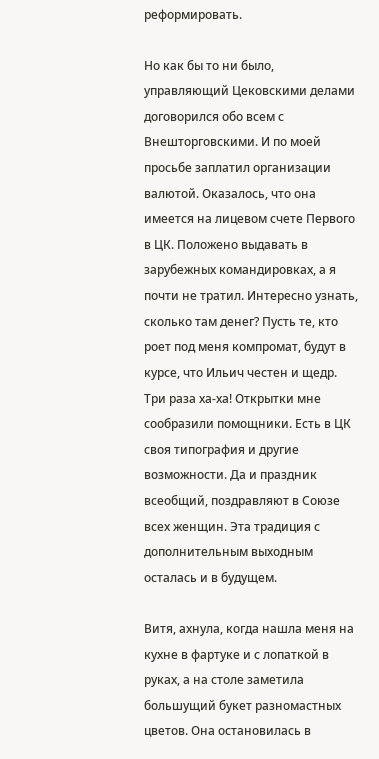реформировать.

Но как бы то ни было, управляющий Цековскими делами договорился обо всем с Внешторговскими. И по моей просьбе заплатил организации валютой. Оказалось, что она имеется на лицевом счете Первого в ЦК. Положено выдавать в зарубежных командировках, а я почти не тратил. Интересно узнать, сколько там денег? Пусть те, кто роет под меня компромат, будут в курсе, что Ильич честен и щедр. Три раза ха-ха! Открытки мне сообразили помощники. Есть в ЦК своя типография и другие возможности. Да и праздник всеобщий, поздравляют в Союзе всех женщин. Эта традиция с дополнительным выходным осталась и в будущем.

Витя, ахнула, когда нашла меня на кухне в фартуке и с лопаткой в руках, а на столе заметила большущий букет разномастных цветов. Она остановилась в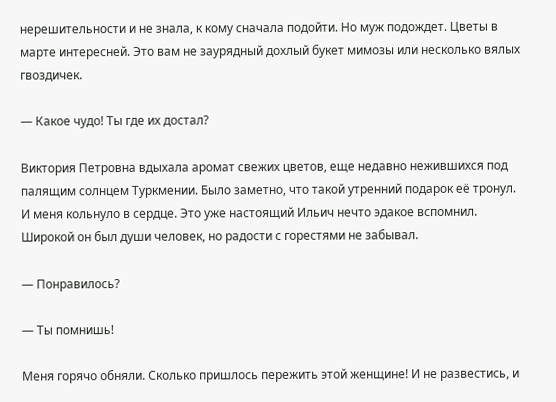нерешительности и не знала, к кому сначала подойти. Но муж подождет. Цветы в марте интересней. Это вам не заурядный дохлый букет мимозы или несколько вялых гвоздичек.

— Какое чудо! Ты где их достал?

Виктория Петровна вдыхала аромат свежих цветов, еще недавно нежившихся под палящим солнцем Туркмении. Было заметно, что такой утренний подарок её тронул. И меня кольнуло в сердце. Это уже настоящий Ильич нечто эдакое вспомнил. Широкой он был души человек, но радости с горестями не забывал.

— Понравилось?

— Ты помнишь!

Меня горячо обняли. Сколько пришлось пережить этой женщине! И не развестись, и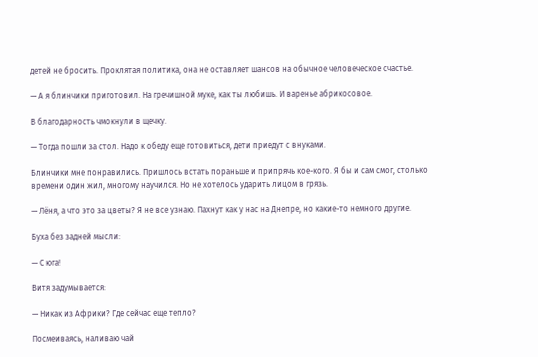детей не бросить. Проклятая политика, она не оставляет шансов на обычное человеческое счастье.

— А я блинчики приготовил. На гречишной муке, как ты любишь. И варенье абрикосовое.

В благодарность чмокнули в щечку.

— Тогда пошли за стол. Надо к обеду еще готовиться, дети приедут с внуками.

Блинчики мне понравились. Пришлось встать пораньше и припрячь кое-кого. Я бы и сам смог, столько времени один жил, многому научился. Но не хотелось ударить лицом в грязь.

— Лёня, а что это за цветы? Я не все узнаю. Пахнут как у нас на Днепре, но какие-то немного другие.

Буха без задней мысли:

— С юга!

Витя задумывается:

— Никак из Африки? Где сейчас еще тепло?

Посмеиваясь, наливаю чай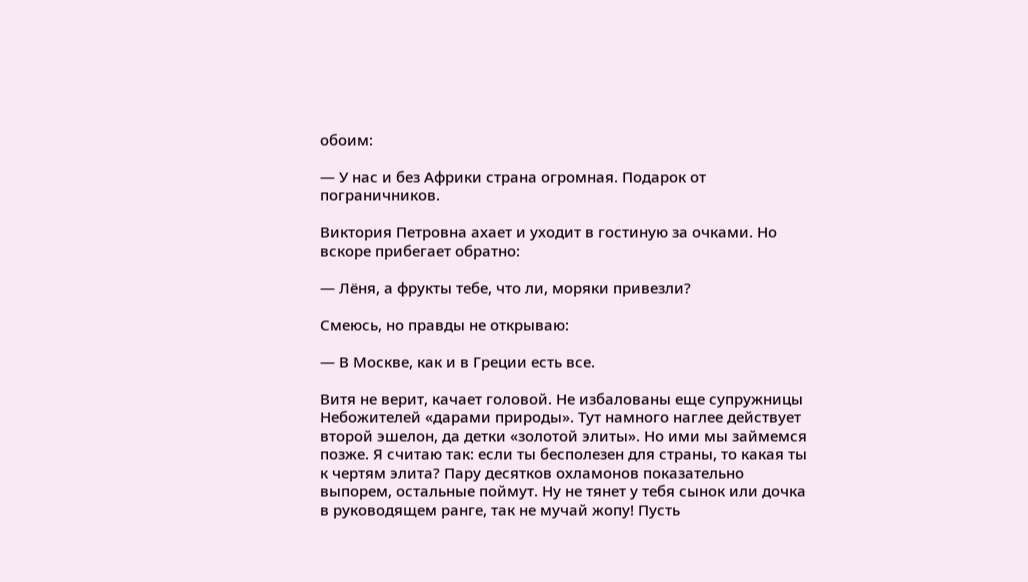обоим:

— У нас и без Африки страна огромная. Подарок от пограничников.

Виктория Петровна ахает и уходит в гостиную за очками. Но вскоре прибегает обратно:

— Лёня, а фрукты тебе, что ли, моряки привезли?

Смеюсь, но правды не открываю:

— В Москве, как и в Греции есть все.

Витя не верит, качает головой. Не избалованы еще супружницы Небожителей «дарами природы». Тут намного наглее действует второй эшелон, да детки «золотой элиты». Но ими мы займемся позже. Я считаю так: если ты бесполезен для страны, то какая ты к чертям элита? Пару десятков охламонов показательно выпорем, остальные поймут. Ну не тянет у тебя сынок или дочка в руководящем ранге, так не мучай жопу! Пусть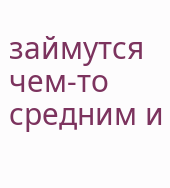займутся чем-то средним и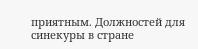приятным. Должностей для синекуры в стране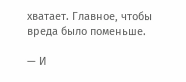хватает. Главное, чтобы вреда было поменьше.

— И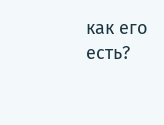как его есть?